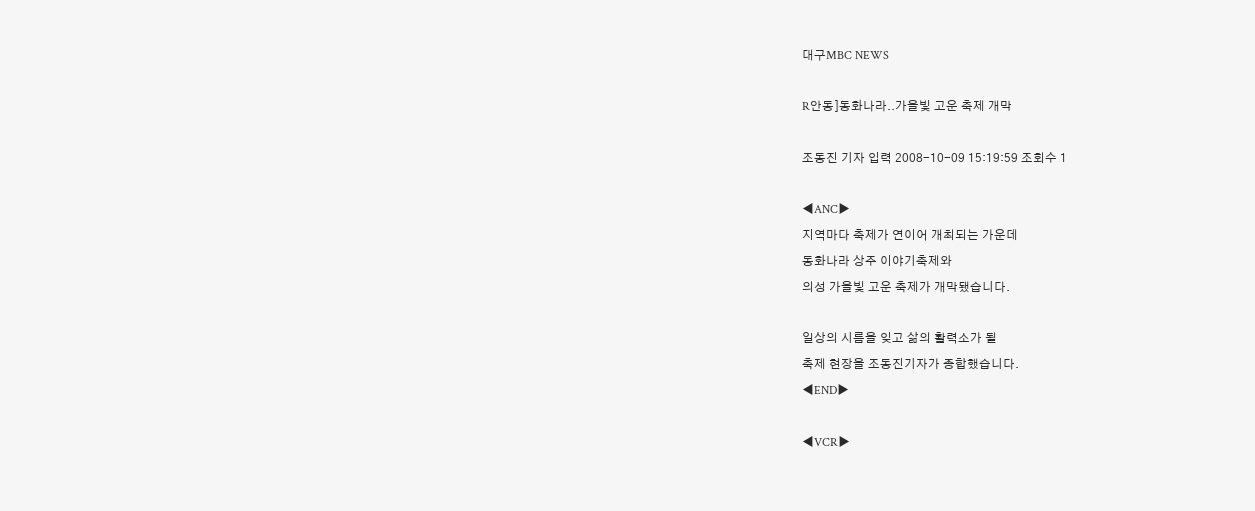대구MBC NEWS

R안동]동화나라..가을빛 고운 축제 개막

조동진 기자 입력 2008-10-09 15:19:59 조회수 1

◀ANC▶
지역마다 축제가 연이어 개최되는 가운데
동화나라 상주 이야기축제와
의성 가을빛 고운 축제가 개막됐습니다.

일상의 시름을 잊고 삶의 활력소가 될
축제 현장을 조동진기자가 종합했습니다.
◀END▶

◀VCR▶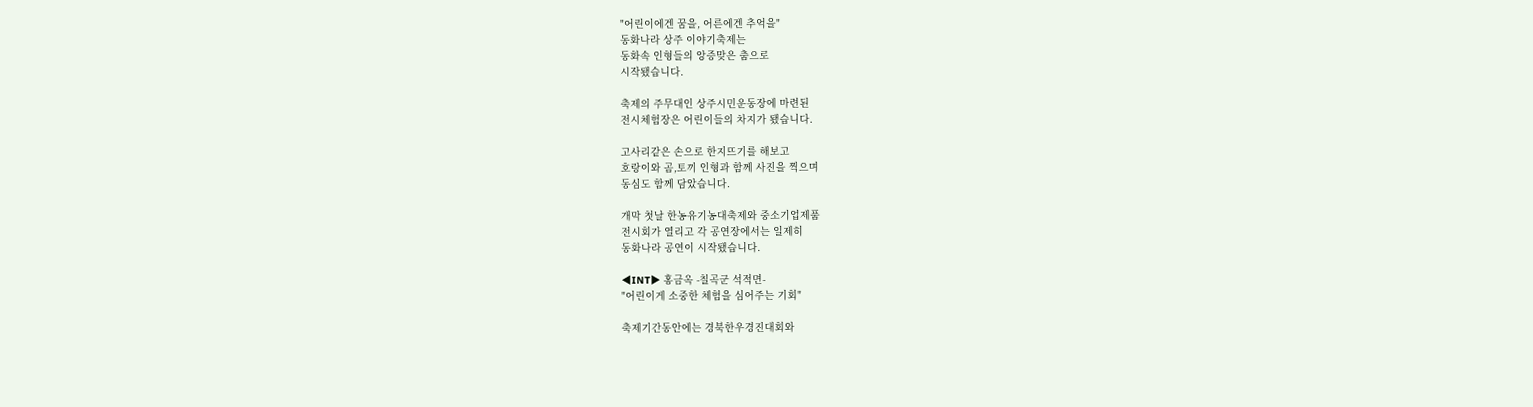"어린이에겐 꿈을, 어른에겐 추억을"
동화나라 상주 이야기축제는
동화속 인형들의 앙증맞은 춤으로
시작됐습니다.

축제의 주무대인 상주시민운동장에 마련된
전시체험장은 어린이들의 차지가 됐습니다.

고사리같은 손으로 한지뜨기를 해보고
호랑이와 곰,토끼 인형과 함께 사진을 찍으며
동심도 함께 담았습니다.

개막 첫날 한농유기농대축제와 중소기업제품
전시회가 열리고 각 공연장에서는 일제히
동화나라 공연이 시작됐습니다.

◀INT▶ 홍금옥 -칠곡군 석적면-
"어린이게 소중한 체험을 심어주는 기회"

축제기간동안에는 경북한우경진대회와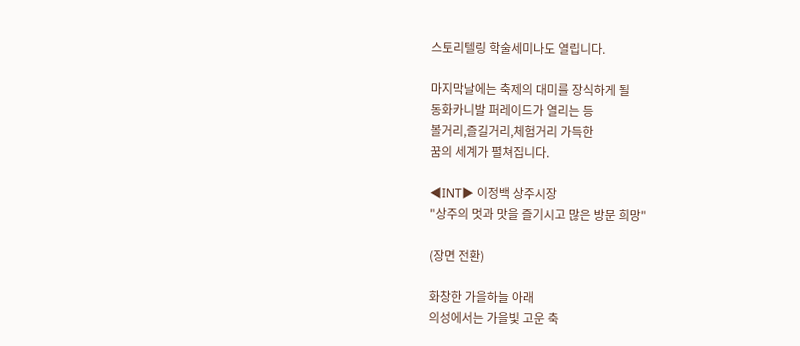스토리텔링 학술세미나도 열립니다.

마지막날에는 축제의 대미를 장식하게 될
동화카니발 퍼레이드가 열리는 등
볼거리,즐길거리,체험거리 가득한
꿈의 세계가 펼쳐집니다.

◀INT▶ 이정백 상주시장
"상주의 멋과 맛을 즐기시고 많은 방문 희망"

(장면 전환)

화창한 가을하늘 아래
의성에서는 가을빛 고운 축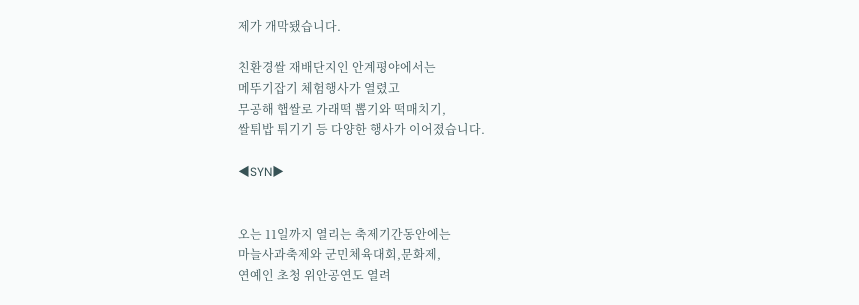제가 개막됐습니다.

친환경쌀 재배단지인 안계평야에서는
메뚜기잡기 체험행사가 열렸고
무공해 햅쌀로 가래떡 뽑기와 떡매치기,
쌀튀밥 튀기기 등 다양한 행사가 이어졌습니다.

◀SYN▶


오는 11일까지 열리는 축제기간동안에는
마늘사과축제와 군민체육대회,문화제,
연예인 초청 위안공연도 열려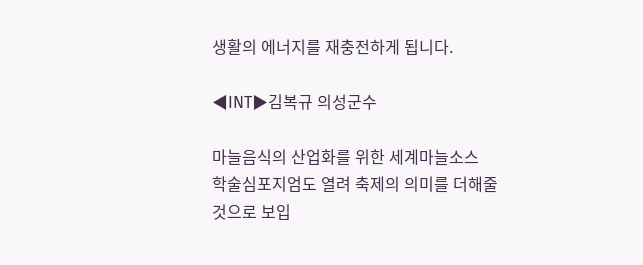생활의 에너지를 재충전하게 됩니다.

◀INT▶김복규 의성군수

마늘음식의 산업화를 위한 세계마늘소스
학술심포지엄도 열려 축제의 의미를 더해줄
것으로 보입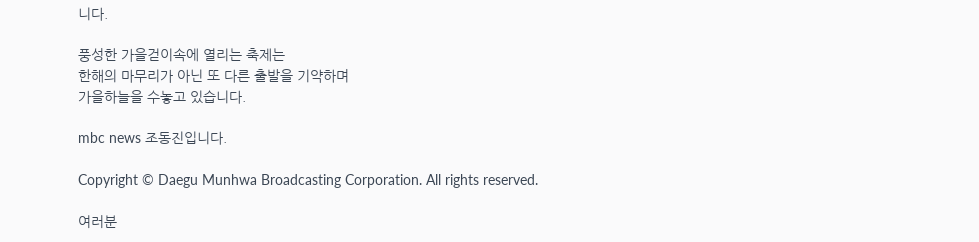니다.

풍성한 가을걷이속에 열리는 축제는
한해의 마무리가 아닌 또 다른 출발을 기약하며
가을하늘을 수놓고 있습니다.

mbc news 조동진입니다.

Copyright © Daegu Munhwa Broadcasting Corporation. All rights reserved.

여러분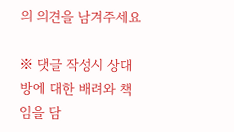의 의견을 남겨주세요

※ 댓글 작성시 상대방에 대한 배려와 책임을 담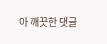아 깨끗한 댓글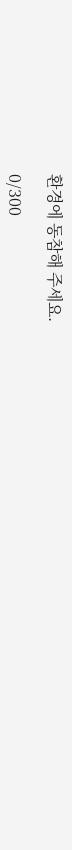환경에 동참해 주세요.

0/300